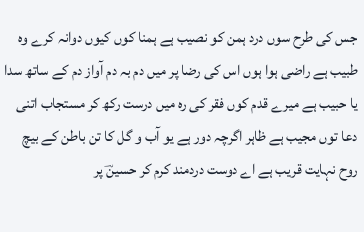جس کی طرح سوں درد ہمن کو نصیب ہے ہمنا کوں کیوں دوانہ کرے وہ طبیب ہے راضی ہوا ہوں اس کی رضا پر میں دم بہ دم آواز دم کے ساتھ سدا یا حبیب ہے میرے قدم کوں فقر کی رہ میں درست رکھ کر مستجاب اتنی دعا توں مجیب ہے ظاہر اگرچہ دور ہے یو آب و گل کا تن باطن کے بیچ روح نہایت قریب ہے اے دوست دردمند کرم کر حسینؔ پر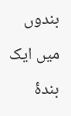بندوں میں ایک بندۂ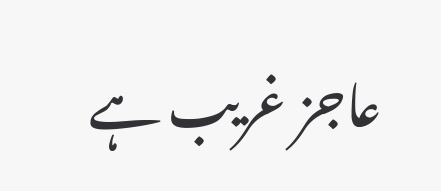عاجز غریب ہے